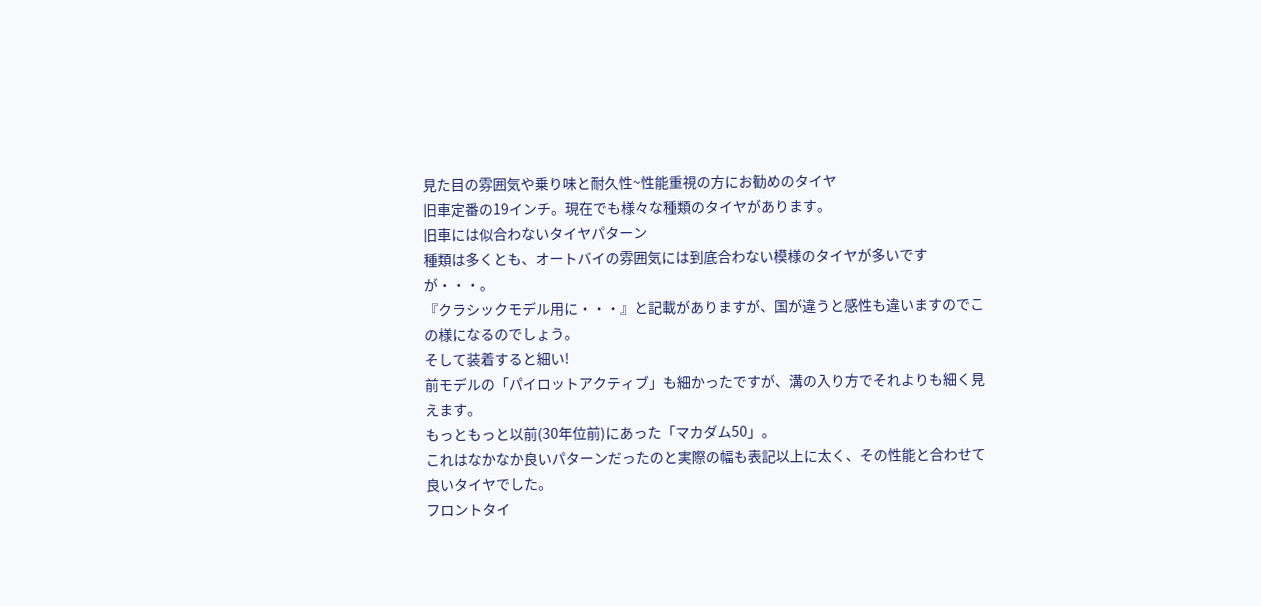見た目の雰囲気や乗り味と耐久性~性能重視の方にお勧めのタイヤ
旧車定番の19インチ。現在でも様々な種類のタイヤがあります。
旧車には似合わないタイヤパターン
種類は多くとも、オートバイの雰囲気には到底合わない模様のタイヤが多いですが・・・。
『クラシックモデル用に・・・』と記載がありますが、国が違うと感性も違いますのでこの様になるのでしょう。
そして装着すると細い!
前モデルの「パイロットアクティブ」も細かったですが、溝の入り方でそれよりも細く見えます。
もっともっと以前(30年位前)にあった「マカダム50」。
これはなかなか良いパターンだったのと実際の幅も表記以上に太く、その性能と合わせて良いタイヤでした。
フロントタイ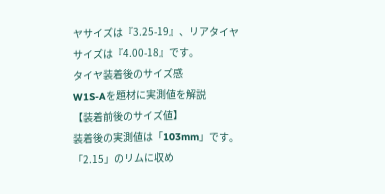ヤサイズは『3.25-19』、リアタイヤサイズは『4.00-18』です。
タイヤ装着後のサイズ感
W1S-Aを題材に実測値を解説
【装着前後のサイズ値】
装着後の実測値は「103mm」です。
「2.15」のリムに収め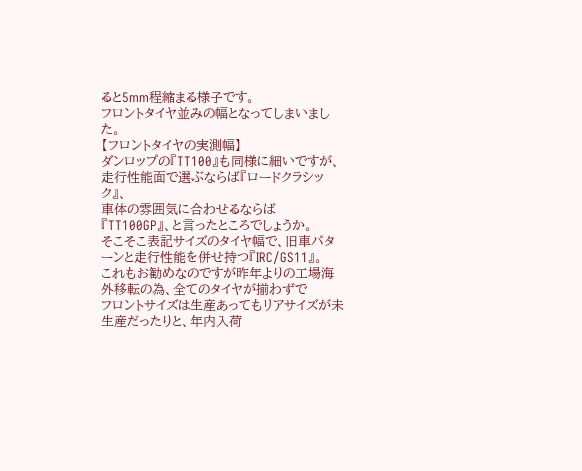ると5mm程縮まる様子です。
フロントタイヤ並みの幅となってしまいました。
【フロントタイヤの実測幅】
ダンロップの『TT100』も同様に細いですが、走行性能面で選ぶならば『ロードクラシック』、
車体の雰囲気に合わせるならば『TT100GP』、と言ったところでしょうか。
そこそこ表記サイズのタイヤ幅で、旧車パターンと走行性能を併せ持つ『IRC/GS11』。
これもお勧めなのですが昨年よりの工場海外移転の為、全てのタイヤが揃わずで
フロントサイズは生産あってもリアサイズが未生産だったりと、年内入荷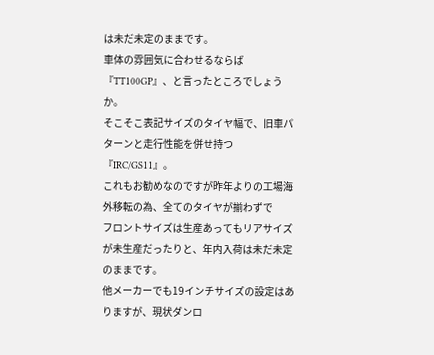は未だ未定のままです。
車体の雰囲気に合わせるならば『TT100GP』、と言ったところでしょうか。
そこそこ表記サイズのタイヤ幅で、旧車パターンと走行性能を併せ持つ『IRC/GS11』。
これもお勧めなのですが昨年よりの工場海外移転の為、全てのタイヤが揃わずで
フロントサイズは生産あってもリアサイズが未生産だったりと、年内入荷は未だ未定のままです。
他メーカーでも19インチサイズの設定はありますが、現状ダンロ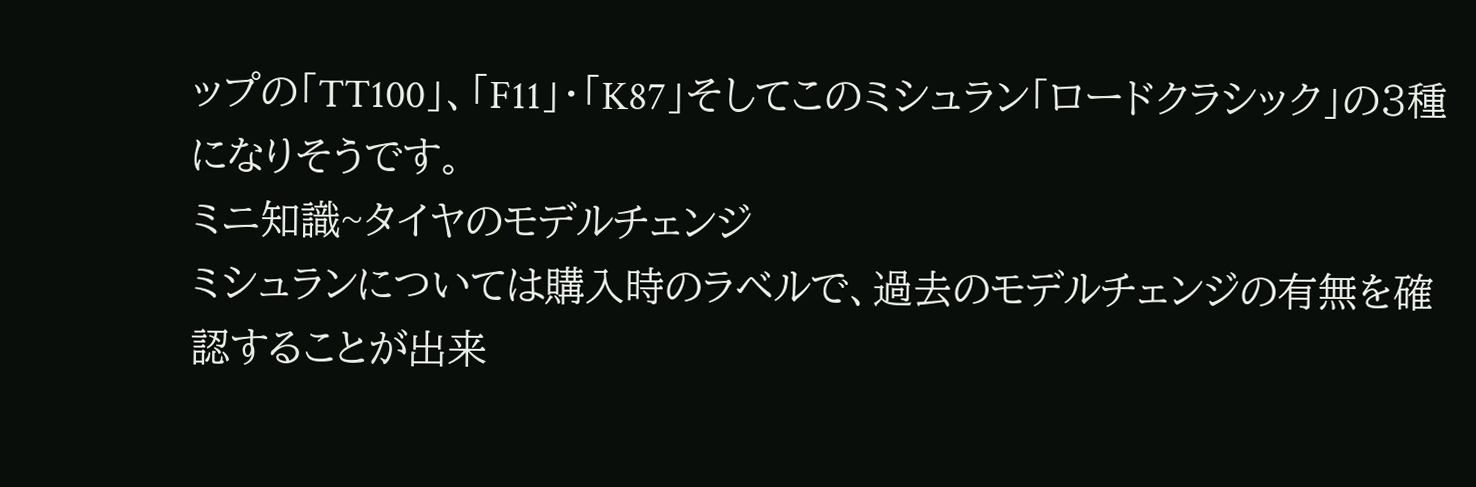ップの「TT100」、「F11」・「K87」そしてこのミシュラン「ロードクラシック」の3種になりそうです。
ミニ知識~タイヤのモデルチェンジ
ミシュランについては購入時のラベルで、過去のモデルチェンジの有無を確認することが出来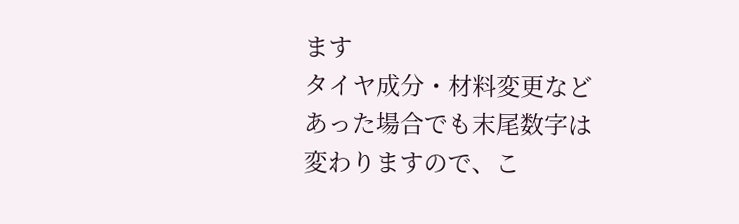ます
タイヤ成分・材料変更などあった場合でも末尾数字は変わりますので、こ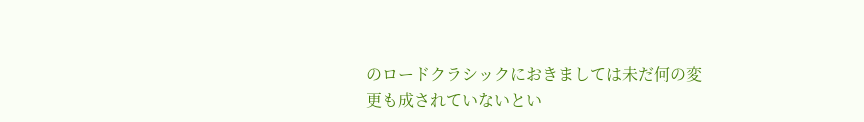のロードクラシックにおきましては未だ何の変更も成されていないとい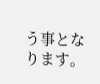う事となります。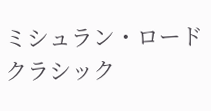ミシュラン・ロードクラシック